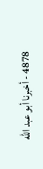4878 - أخبرنا أبو عبد الله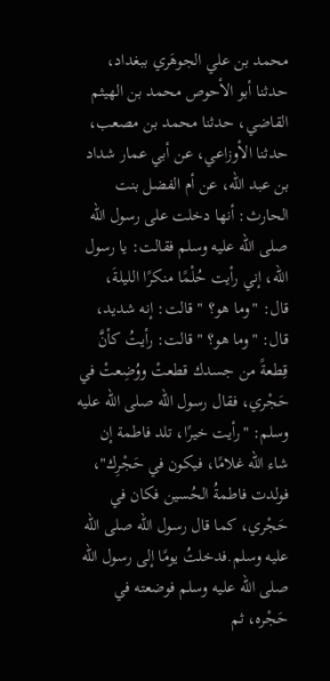محمد بن علي الجوهَري ببغداد، حدثنا أبو الأحوص محمد بن الهيثم القاضي، حدثنا محمد بن مصعب، حدثنا الأوزاعي، عن أبي عمار شداد بن عبد الله، عن أم الفضل بنت الحارث: أنها دخلت على رسول الله صلى الله عليه وسلم فقالت: يا رسول الله، إني رأيت حُلْمًا منكرًا الليلةَ، قال: "وما هو؟ " قالت: إنه شديد، قال: "وما هو؟ " قالت: رأيتُ كأنَّ قِطعةً من جسدك قطعتْ ووُضِعتْ في حَجْري، فقال رسول الله صلى الله عليه وسلم: "رأيت خيرًا، تلد فاطمة إن شاء الله غلامًا، فيكون في حَجْرِك"، فولدت فاطمةُ الحُسين فكان في حَجْري، كما قال رسول الله صلى الله عليه وسلم.فدخلتُ يومًا إلى رسول الله صلى الله عليه وسلم فوضعته في حَجْره، ثم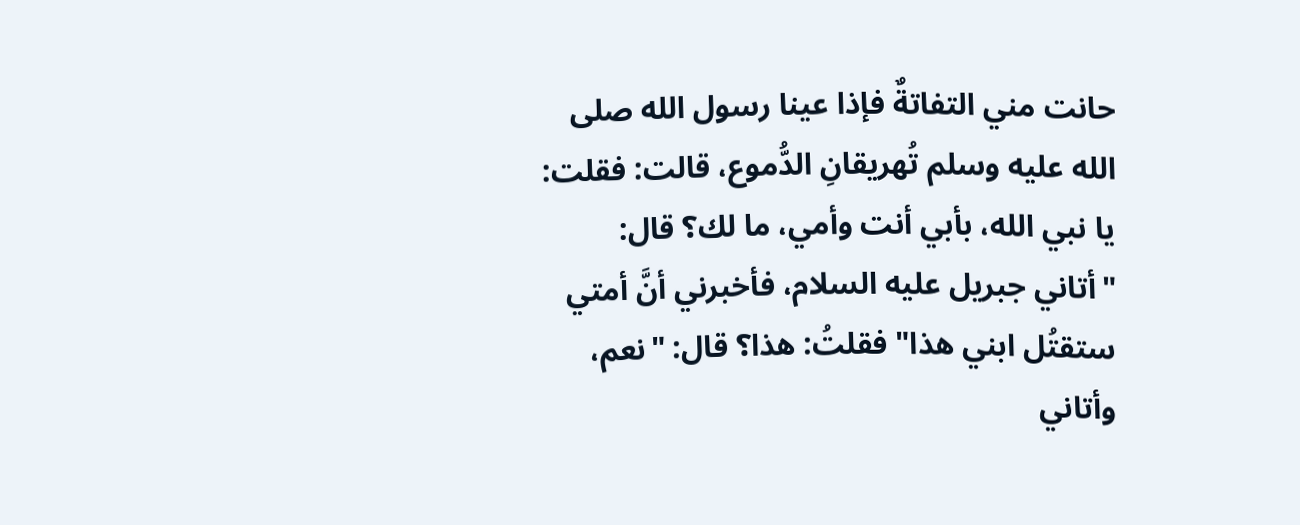حانت مني التفاتةٌ فإذا عينا رسول الله صلى الله عليه وسلم تُهريقانِ الدُّموع، قالت: فقلت: يا نبي الله، بأبي أنت وأمي، ما لك؟ قال: "أتاني جبريل عليه السلام، فأخبرني أنَّ أمتي ستقتُل ابني هذا" فقلتُ: هذا؟ قال: "نعم، وأتاني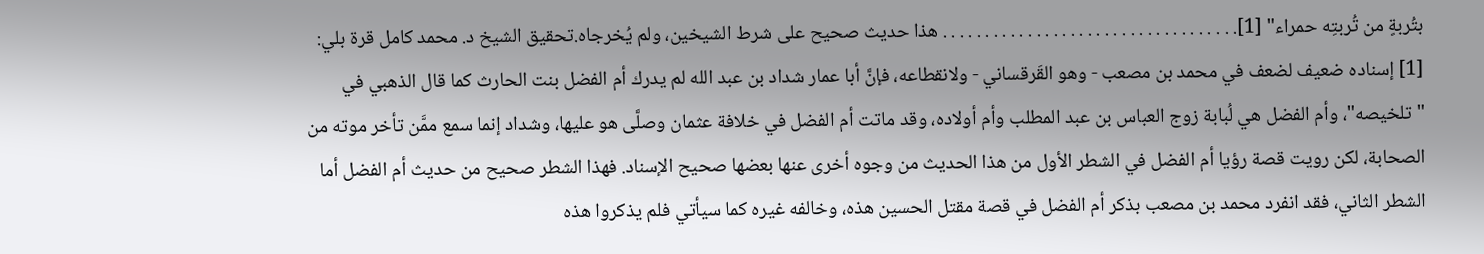بتُربةٍ من تُربتِه حمراء" [1]. . . . . . . . . . . . . . . . . . . . . . . . . . . . . . . . . . . هذا حديث صحيح على شرط الشيخين، ولم يُخرجاه.تحقيق الشيخ د. محمد كامل قرة بلي:
[1] إسناده ضعيف لضعف في محمد بن مصعب - وهو القَرقساني - ولانقطاعه، فإنَّ أبا عمار شداد بن عبد الله لم يدرك أم الفضل بنت الحارث كما قال الذهبي في "تلخيصه"، وأم الفضل هي لُبابة زوج العباس بن عبد المطلب وأم أولاده، وقد ماتت أم الفضل في خلافة عثمان وصلَّى هو عليها، وشداد إنما سمع ممَّن تأخر موته من الصحابة، لكن رويت قصة رؤيا أم الفضل في الشطر الأول من هذا الحديث من وجوه أخرى عنها بعضها صحيح الإسناد. فهذا الشطر صحيح من حديث أم الفضل أما الشطر الثاني، فقد انفرد محمد بن مصعب بذكر أم الفضل في قصة مقتل الحسين هذه، وخالفه غيره كما سيأتي فلم يذكروا هذه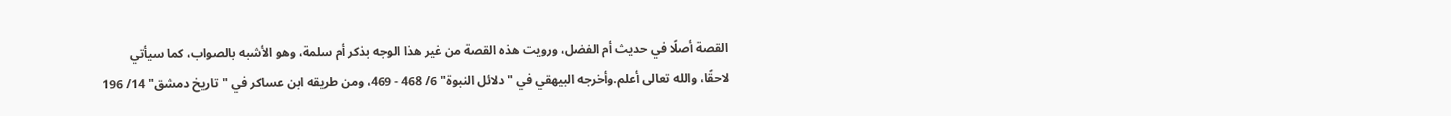القصة أصلًا في حديث أم الفضل، ورويت هذه القصة من غير هذا الوجه بذكر أم سلمة، وهو الأشبه بالصواب، كما سيأتي لاحقًا، والله تعالى أعلم.وأخرجه البيهقي في "دلائل النبوة" 6/ 468 - 469، ومن طريقه ابن عساكر في "تاريخ دمشق" 14/ 196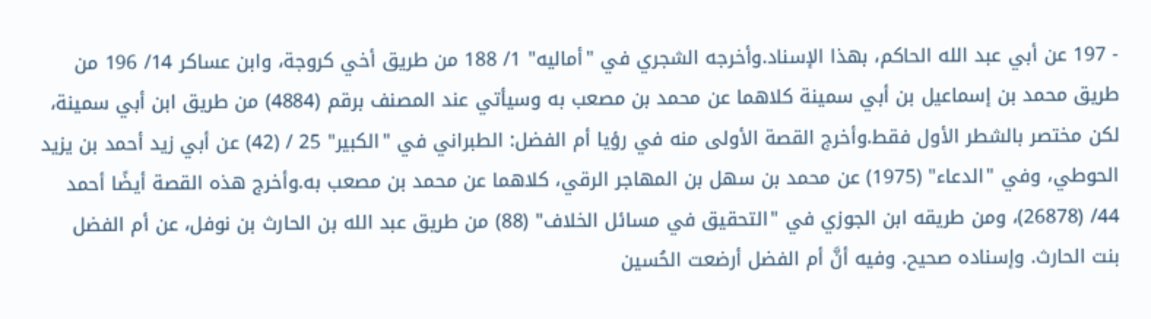- 197 عن أبي عبد الله الحاكم، بهذا الإسناد.وأخرجه الشجري في "أماليه" 1/ 188 من طريق أخي كروجة، وابن عساكر 14/ 196 من طريق محمد بن إسماعيل بن أبي سمينة كلاهما عن محمد بن مصعب به وسيأتي عند المصنف برقم (4884) من طريق ابن أبي سمينة، لكن مختصر بالشطر الأول فقط.وأخرج القصة الأولى منه في رؤيا أم الفضل: الطبراني في "الكبير" 25 / (42) عن أبي زيد أحمد بن يزيد الحوطي، وفي "الدعاء" (1975) عن محمد بن سهل بن المهاجر الرقي، كلاهما عن محمد بن مصعب به.وأخرج هذه القصة أيضًا أحمد 44/ (26878)، ومن طريقه ابن الجوزي في "التحقيق في مسائل الخلاف" (88) من طريق عبد الله بن الحارث بن نوفل، عن أم الفضل بنت الحارث. وإسناده صحيح. وفيه أنَّ أم الفضل أرضعت الحُسين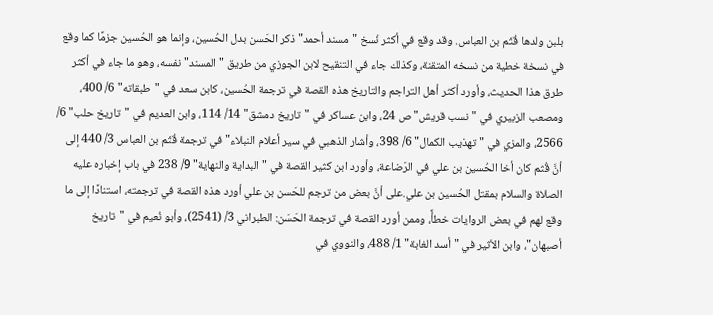بلبن ولدها قُثَم بن العباس. وقد وقع في أكثر نُسخ "مسند أحمد" ذكر الحَسن بدل الحُسين، وإنما هو الحُسين جزمًا كما وقع في نسخة خطية من نسخه المتقنة، وكذلك جاء في التنقيح لابن الجوزي من طريق "المسند" نفسه، وهو ما جاء في أكثر طرق هذا الحديث، وأورد أكثر أهل التراجم والتاريخ هذه القصة في ترجمة الحُسين، كابن سعد في "طبقاته" 6/ 400، ومصعب الزبيري في "نسب قريش" ص 24، وابن عساكر في "تاريخ دمشق" 14/ 114، وابن العديم في "تاريخ حلب" 6/ 2566، والمزي في "تهذيب الكمال" 6/ 398، وأشار الذهبي في سير أعلام النبلاء" في ترجمة قُثَم بن العباس 3/ 440 إلى أنَّ قُثم كان أخا الحُسين بن علي في الرّضاعة، وأورد ابن كثير القصة في "البداية والنهاية" 9/ 238 في باب إخباره عليه الصلاة والسلام بمقتل الحُسين بن علي.على أنَّ بعض من ترجم للحَسن بن علي أورد هذه القصة في ترجمته، استنادًا إلى ما وقع لهم في بعض الروايات خطأً، وممن أورد القصة في ترجمة الحَسَن: الطبراني 3/ (2541)، وأبو نُعيم في "تاريخ أصبهان"، وابن الأثير في "أسد الغابة" 1/ 488، والنووي في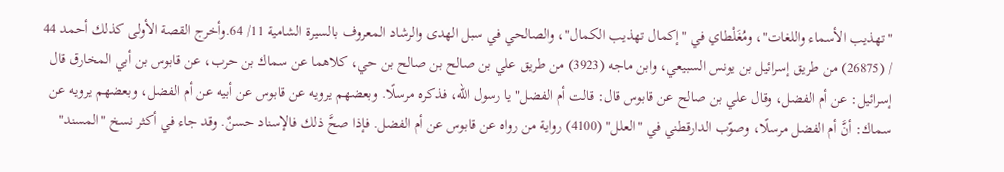"تهذيب الأسماء واللغات"، ومُغَلْطاي في "إكمال تهذيب الكمال"، والصالحي في سبل الهدى والرشاد المعروف بالسيرة الشامية 11/ 64.وأخرج القصة الأولى كذلك أحمد 44 / (26875) من طريق إسرائيل بن يونس السبيعي، وابن ماجه (3923) من طريق علي بن صالح بن صالح بن حي، كلاهما عن سماك بن حرب، عن قابوس بن أبي المخارق قال إسرائيل: عن أم الفضل، وقال علي بن صالح عن قابوس قال: قالت أم الفضل" يا رسول الله، فذكره مرسلًا. وبعضهم يرويه عن قابوس عن أبيه عن أم الفضل، وبعضهم يرويه عن سماك: أنَّ أم الفضل مرسلًا، وصوّب الدارقطني في "العلل" (4100) رواية من رواه عن قابوس عن أم الفضل. فإذا صحَّ ذلك فالإسناد حسنٌ. وقد جاء في أكثر نسخ "المسند"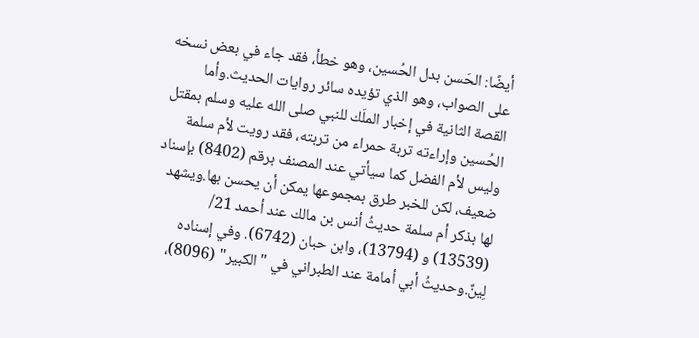أيضًا: الحَسن بدل الحُسين، وهو خطأ، فقد جاء في بعض نسخه على الصواب، وهو الذي تؤيده سائر روايات الحديث.وأما القصة الثانية في إخبار الملَك للنبي صلى الله عليه وسلم بمقتل الحُسين وإراءته تربة حمراء من تربته، فقد رويت لأم سلمة وليس لأم الفضل كما سيأتي عند المصنف برقم (8402) بإسناد ضعيف، لكن للخبر طرق بمجموعها يمكن أن يحسن بها.ويشهد لها بذكر أم سلمة حديثُ أنس بن مالك عند أحمد 21/ (13539) و (13794)، وابن حبان (6742). وفي إسناده لِينٌ.وحديثُ أبي أمامة عند الطبراني في "الكبير" (8096)،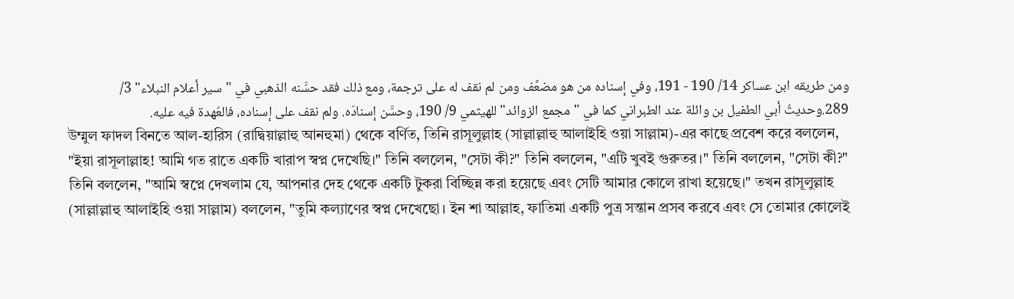ومن طريقه ابن عساكر 14/ 190 - 191، وفي إسناده من هو مضعَّف ومن لم نقف له على ترجمة، ومع ذلك فقد حسَّنه الذهبي في "سير أعلام النبلاء" 3/ 289.وحديثُ أبي الطفيل بن وائلة عند الطبراني كما في "مجمع الزوائد" للهيثمي 9/ 190، وحسَّن إسنادَه. ولم نقف على إسناده، فالعُهدة فيه عليه.
উম্মুল ফাদল বিনতে আল-হারিস (রাদ্বিয়াল্লাহু আনহুমা) থেকে বর্ণিত, তিনি রাসূলুল্লাহ (সাল্লাল্লাহু আলাইহি ওয়া সাল্লাম)-এর কাছে প্রবেশ করে বললেন, "ইয়া রাসূলাল্লাহ! আমি গত রাতে একটি খারাপ স্বপ্ন দেখেছি।" তিনি বললেন, "সেটা কী?" তিনি বললেন, "এটি খুবই গুরুতর।" তিনি বললেন, "সেটা কী?" তিনি বললেন, "আমি স্বপ্নে দেখলাম যে, আপনার দেহ থেকে একটি টুকরা বিচ্ছিন্ন করা হয়েছে এবং সেটি আমার কোলে রাখা হয়েছে।" তখন রাসূলুল্লাহ (সাল্লাল্লাহু আলাইহি ওয়া সাল্লাম) বললেন, "তুমি কল্যাণের স্বপ্ন দেখেছো। ইন শা আল্লাহ, ফাতিমা একটি পুত্র সন্তান প্রসব করবে এবং সে তোমার কোলেই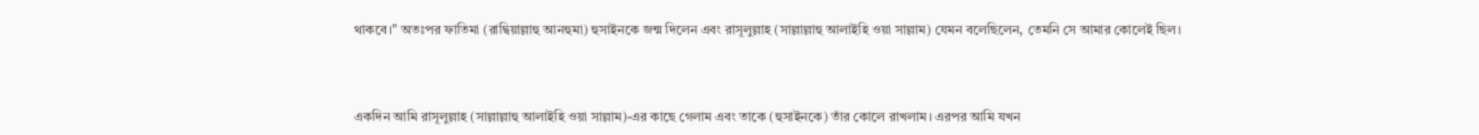থাকবে।" অতঃপর ফাতিমা (রাদ্বিয়াল্লাহু আনহুমা) হুসাইনকে জন্ম দিলেন এবং রাসূলুল্লাহ (সাল্লাল্লাহু আলাইহি ওয়া সাল্লাম) যেমন বলেছিলেন, তেমনি সে আমার কোলেই ছিল।



একদিন আমি রাসূলুল্লাহ (সাল্লাল্লাহু আলাইহি ওয়া সাল্লাম)-এর কাছে গেলাম এবং তাকে (হুসাইনকে) তাঁর কোলে রাখলাম। এরপর আমি যখন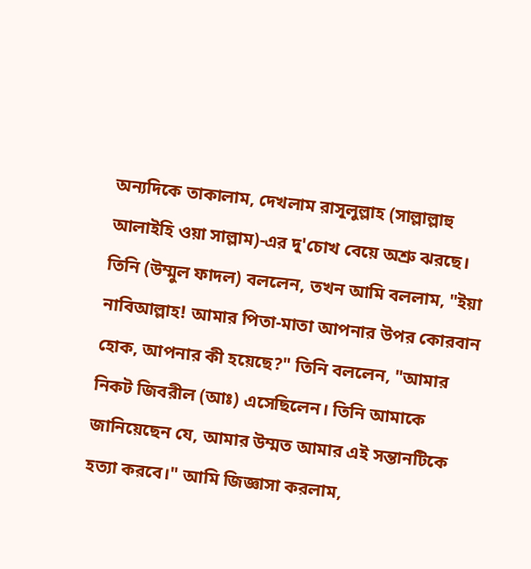অন্যদিকে তাকালাম, দেখলাম রাসূলুল্লাহ (সাল্লাল্লাহু আলাইহি ওয়া সাল্লাম)-এর দু'চোখ বেয়ে অশ্রু ঝরছে। তিনি (উম্মুল ফাদল) বললেন, তখন আমি বললাম, "ইয়া নাবিআল্লাহ! আমার পিতা-মাতা আপনার উপর কোরবান হোক, আপনার কী হয়েছে?" তিনি বললেন, "আমার নিকট জিবরীল (আঃ) এসেছিলেন। তিনি আমাকে জানিয়েছেন যে, আমার উম্মত আমার এই সন্তানটিকে হত্যা করবে।" আমি জিজ্ঞাসা করলাম,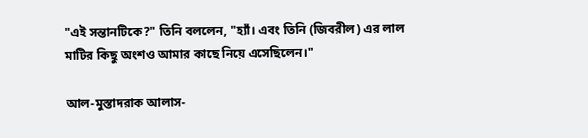"এই সন্তানটিকে?" তিনি বললেন, "হ্যাঁ। এবং তিনি (জিবরীল) এর লাল মাটির কিছু অংশও আমার কাছে নিয়ে এসেছিলেন।"

আল-মুস্তাদরাক আলাস-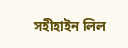সহীহাইন লিল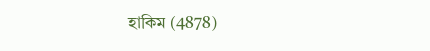হাকিম (4878)